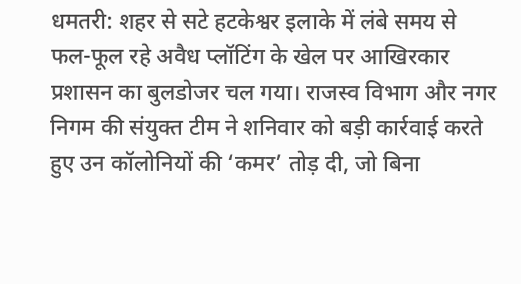धमतरी: शहर से सटे हटकेश्वर इलाके में लंबे समय से फल-फूल रहे अवैध प्लॉटिंग के खेल पर आखिरकार प्रशासन का बुलडोजर चल गया। राजस्व विभाग और नगर निगम की संयुक्त टीम ने शनिवार को बड़ी कार्रवाई करते हुए उन कॉलोनियों की ‘कमर’ तोड़ दी, जो बिना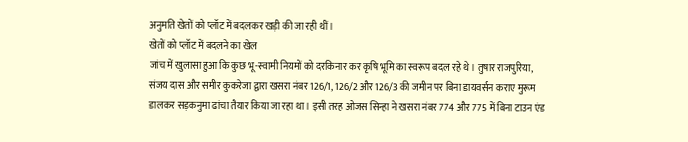अनुमति खेतों को प्लॉट में बदलकर खड़ी की जा रही थीं।
खेतों को प्लॉट में बदलने का खेल
जांच में खुलासा हुआ कि कुछ भू-स्वामी नियमों को दरकिनार कर कृषि भूमि का स्वरूप बदल रहे थे। तुषार राजपुरिया, संजय दास और समीर कुकरेजा द्वारा खसरा नंबर 126/1, 126/2 और 126/3 की जमीन पर बिना डायवर्सन कराए मुरूम डालकर सड़कनुमा ढांचा तैयार किया जा रहा था। इसी तरह ओजस सिन्हा ने खसरा नंबर 774 और 775 में बिना टाउन एंड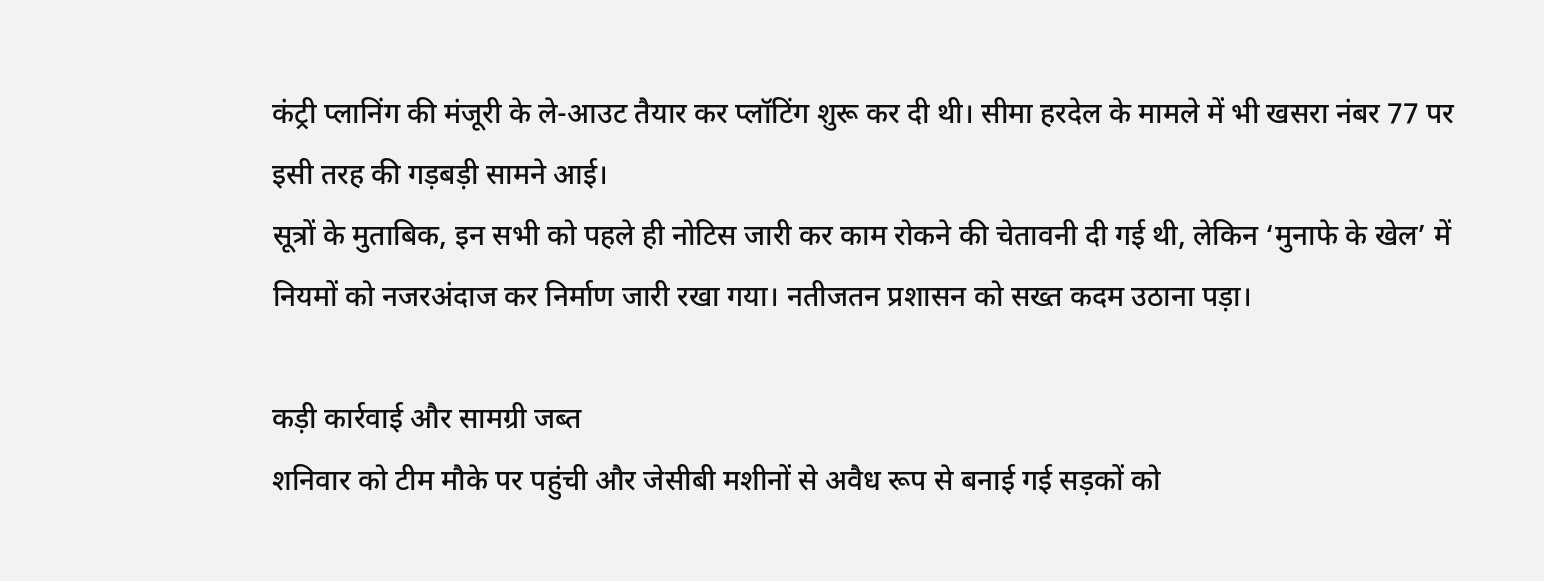कंट्री प्लानिंग की मंजूरी के ले-आउट तैयार कर प्लॉटिंग शुरू कर दी थी। सीमा हरदेल के मामले में भी खसरा नंबर 77 पर इसी तरह की गड़बड़ी सामने आई।
सूत्रों के मुताबिक, इन सभी को पहले ही नोटिस जारी कर काम रोकने की चेतावनी दी गई थी, लेकिन ‘मुनाफे के खेल’ में नियमों को नजरअंदाज कर निर्माण जारी रखा गया। नतीजतन प्रशासन को सख्त कदम उठाना पड़ा।

कड़ी कार्रवाई और सामग्री जब्त
शनिवार को टीम मौके पर पहुंची और जेसीबी मशीनों से अवैध रूप से बनाई गई सड़कों को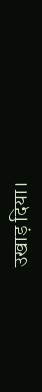उखाड़ दिया।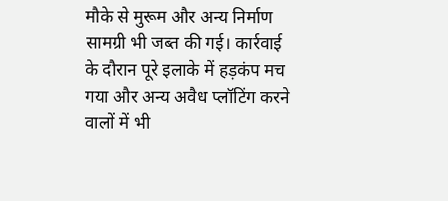मौके से मुरूम और अन्य निर्माण सामग्री भी जब्त की गई। कार्रवाई के दौरान पूरे इलाके में हड़कंप मच गया और अन्य अवैध प्लॉटिंग करने वालों में भी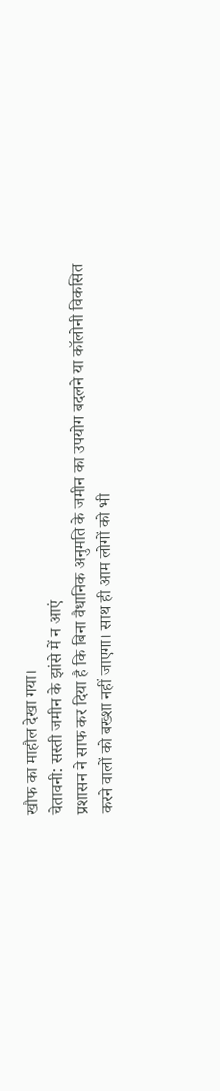खौफ का माहौल देखा गया।
चेतावनी: सस्ती जमीन के झांसे में न आएं
प्रशासन ने साफ कर दिया है कि बिना वैधानिक अनुमति के जमीन का उपयोग बदलने या कॉलोनी विकसित करने वालों को बख्शा नहीं जाएगा। साथ ही आम लोगों को भी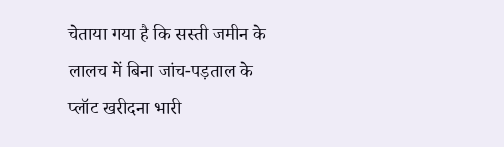चेताया गया है कि सस्ती जमीन के लालच में बिना जांच-पड़ताल के प्लॉट खरीदना भारी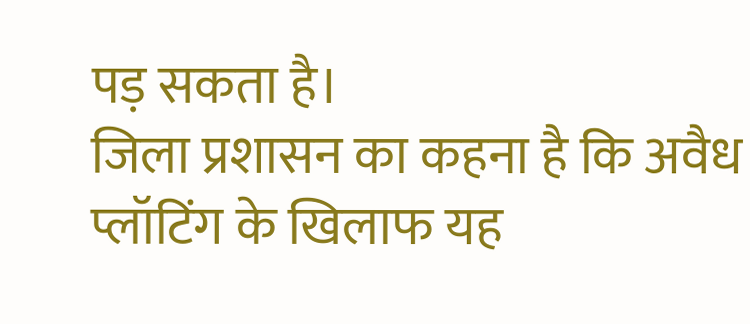पड़ सकता है।
जिला प्रशासन का कहना है कि अवैध प्लॉटिंग के खिलाफ यह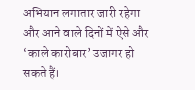अभियान लगातार जारी रहेगा और आने वाले दिनों में ऐसे और ‘काले कारोबार’ उजागर हो सकते हैं।